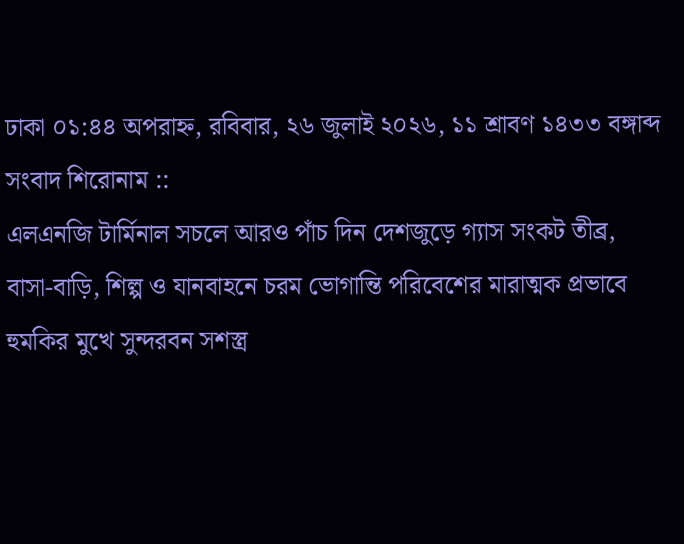ঢাকা ০১:৪৪ অপরাহ্ন, রবিবার, ২৬ জুলাই ২০২৬, ১১ শ্রাবণ ১৪৩৩ বঙ্গাব্দ
সংবাদ শিরোনাম ::
এলএনজি টার্মিনাল সচলে আরও পাঁচ দিন দেশজুড়ে গ্যাস সংকট তীব্র, বাসা-বাড়ি, শিল্প ও যানবাহনে চরম ভোগান্তি পরিবেশের মারাত্মক প্রভাবে হুমকির মুখে সুন্দরবন সশস্ত্র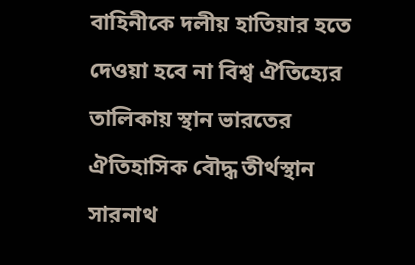বাহিনীকে দলীয় হাতিয়ার হতে দেওয়া হবে না বিশ্ব ঐতিহ্যের তালিকায় স্থান ভারতের ঐতিহাসিক বৌদ্ধ তীর্থস্থান সারনাথ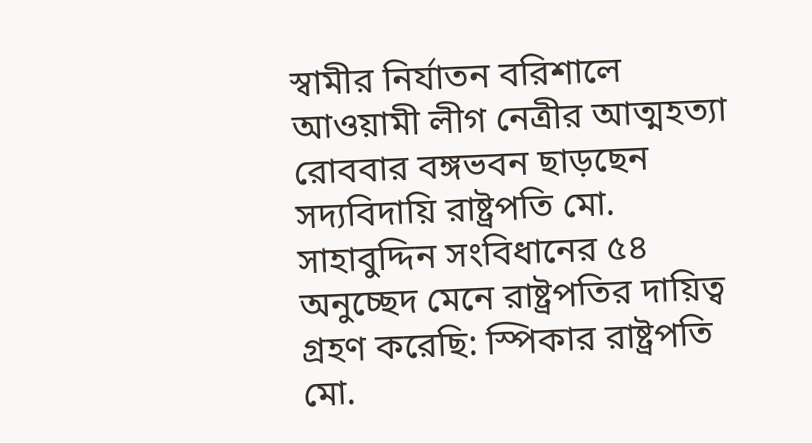স্বামীর নির্যাতন বরিশালে আওয়ামী লীগ নেত্রীর আত্মহত্যা রোববার বঙ্গভবন ছাড়ছেন সদ্যবিদায়ি রাষ্ট্রপতি মো. সাহাবুদ্দিন সংবিধানের ৫৪ অনুচ্ছেদ মেনে রাষ্ট্রপতির দায়িত্ব গ্রহণ করেছি: স্পিকার রাষ্ট্রপতি মো.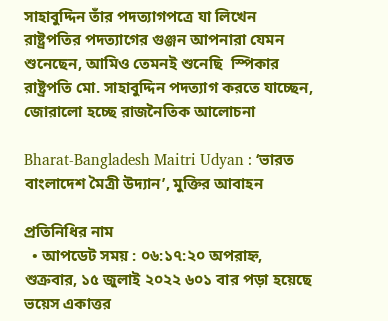সাহাবুদ্দিন তাঁর পদত্যাগপত্রে যা লিখেন রাষ্ট্রপতির পদত্যাগের গুঞ্জন আপনারা যেমন শুনেছেন, আমিও তেমনই শুনেছি  স্পিকার রাষ্ট্রপতি মো. সাহাবুদ্দিন পদত্যাগ করতে যাচ্ছেন, জোরালো হচ্ছে রাজনৈতিক আলোচনা

Bharat-Bangladesh Maitri Udyan : ‘ভারত বাংলাদেশ মৈত্রী উদ্যান’, মুক্তির আবাহন

প্রতিনিধির নাম
  • আপডেট সময় : ০৬:১৭:২০ অপরাহ্ন, শুক্রবার, ১৫ জুলাই ২০২২ ৬০১ বার পড়া হয়েছে
ভয়েস একাত্তর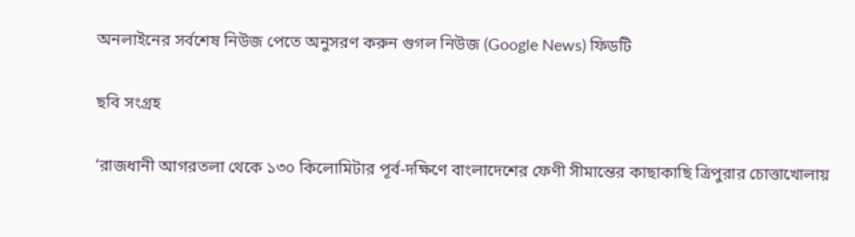অনলাইনের সর্বশেষ নিউজ পেতে অনুসরণ করুন গুগল নিউজ (Google News) ফিডটি

ছবি সংগ্রহ

‘রাজধানী আগরতলা থেকে ১৩০ কিলোমিটার পূর্ব-দক্ষিণে বাংলাদেশের ফেণী সীমান্তের কাছাকাছি ত্রিপুরার চোত্তাখোলায়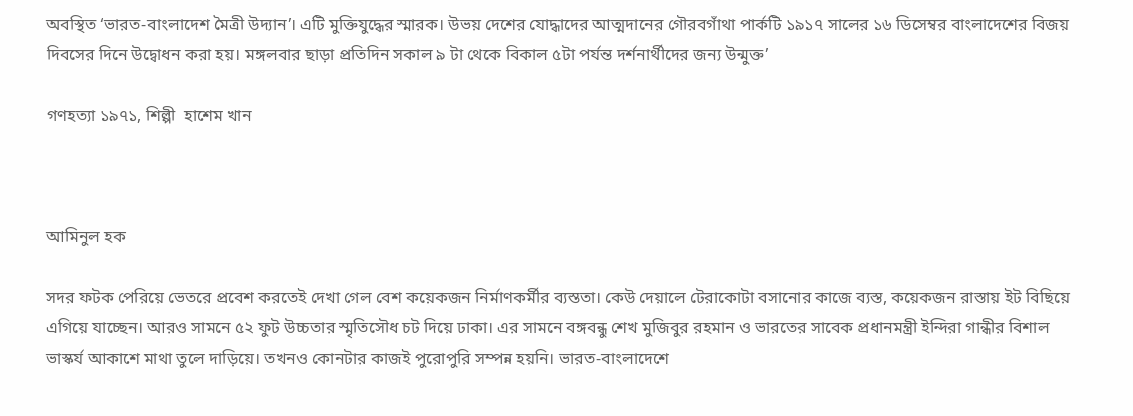অবস্থিত ‘ভারত-বাংলাদেশ মৈত্রী উদ্যান’। এটি মুক্তিযুদ্ধের স্মারক। উভয় দেশের যোদ্ধাদের আত্মদানের গৌরবগাঁথা পার্কটি ১৯১৭ সালের ১৬ ডিসেম্বর বাংলাদেশের বিজয় দিবসের দিনে উদ্বোধন করা হয়। মঙ্গলবার ছাড়া প্রতিদিন সকাল ৯ টা থেকে বিকাল ৫টা পর্যন্ত দর্শনার্থীদের জন্য উন্মুক্ত’

গণহত্যা ১৯৭১, শিল্পী  হাশেম খান



আমিনুল হক

সদর ফটক পেরিয়ে ভেতরে প্রবেশ করতেই দেখা গেল বেশ কয়েকজন নির্মাণকর্মীর ব্যস্ততা। কেউ দেয়ালে টেরাকোটা বসানোর কাজে ব্যস্ত, কয়েকজন রাস্তায় ইট বিছিয়ে এগিয়ে যাচ্ছেন। আরও সামনে ৫২ ফুট উচ্চতার স্মৃতিসৌধ চট দিয়ে ঢাকা। এর সামনে বঙ্গবন্ধু শেখ মুজিবুর রহমান ও ভারতের সাবেক প্রধানমন্ত্রী ইন্দিরা গান্ধীর বিশাল ভাস্কর্য আকাশে মাথা তুলে দাড়িয়ে। তখনও কোনটার কাজই পুরোপুরি সম্পন্ন হয়নি। ভারত-বাংলাদেশে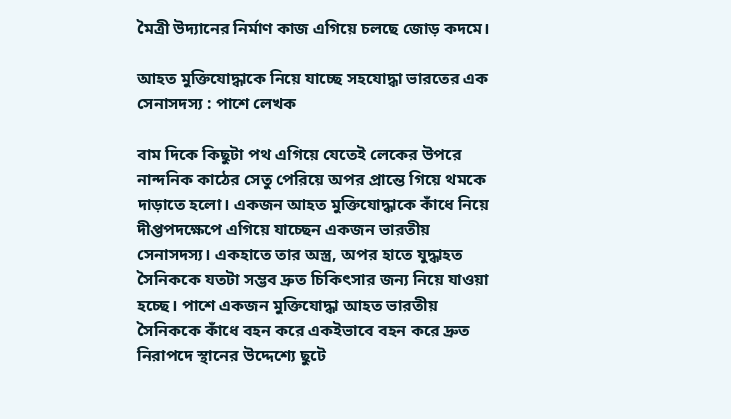মৈত্রী উদ্যানের নির্মাণ কাজ এগিয়ে চলছে জোড় কদমে।

আহত মুক্তিযোদ্ধাকে নিয়ে যাচ্ছে সহযোদ্ধা ভারতের এক সেনাসদস্য : পাশে লেখক

বাম দিকে কিছুটা পথ এগিয়ে যেতেই লেকের উপরে নান্দনিক কাঠের সেতু পেরিয়ে অপর প্রান্তে গিয়ে থমকে দাড়াতে হলো। একজন আহত মুক্তিযোদ্ধাকে কাঁধে নিয়ে দীপ্তপদক্ষেপে এগিয়ে যাচ্ছেন একজন ভারতীয় সেনাসদস্য। একহাতে তার অস্ত্র, অপর হাতে যুদ্ধাহত সৈনিককে যতটা সম্ভব দ্রুত চিকিৎসার জন্য নিয়ে যাওয়া হচ্ছে। পাশে একজন মুক্তিযোদ্ধা আহত ভারতীয় সৈনিককে কাঁধে বহন করে একইভাবে বহন করে দ্রুত নিরাপদে স্থানের উদ্দেশ্যে ছুটে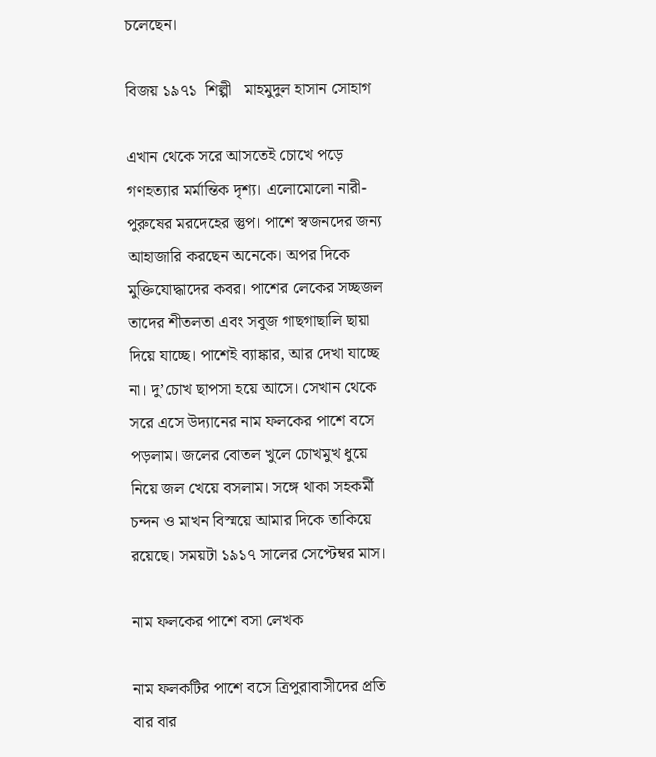চলেছেন।

বিজয় ১৯৭১  শিল্পী   মাহমুদুল হাসান সোহাগ

এখান থেকে সরে আসতেই চোখে পড়ে গণহত্যার মর্মান্তিক দৃশ্য। এলোমোলো নারী-পুরুষের মরদেহের স্তুপ। পাশে স্বজনদের জন্য আহাজারি করছেন অনেকে। অপর দিকে মুক্তিযোদ্ধাদের কবর। পাশের লেকের সচ্ছজল তাদের শীতলতা এবং সবুজ গাছগাছালি ছায়া দিয়ে যাচ্ছে। পাশেই ব্যাঙ্কার, আর দেখা যাচ্ছে না। দু’চোখ ছাপসা হয়ে আসে। সেখান থেকে সরে এসে উদ্যানের নাম ফলকের পাশে বসে পড়লাম। জলের বোতল খুলে চোখমুখ ধুয়ে নিয়ে জল খেয়ে বসলাম। সঙ্গে থাকা সহকর্মী চন্দন ও মাখন বিস্ময়ে আমার দিকে তাকিয়ে রয়েছে। সময়টা ১৯১৭ সালের সেপ্টেম্বর মাস।

নাম ফলকের পাশে বসা লেখক

নাম ফলকটির পাশে বসে ত্রিপুরাবাসীদের প্রতি বার বার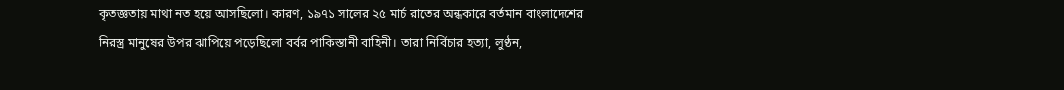কৃতজ্ঞতায় মাথা নত হয়ে আসছিলো। কারণ, ১৯৭১ সালের ২৫ মার্চ রাতের অন্ধকারে বর্তমান বাংলাদেশের নিরস্ত্র মানুষের উপর ঝাপিয়ে পড়েছিলো বর্বর পাকিস্তানী বাহিনী। তারা নির্বিচার হত্যা, লুণ্ঠন,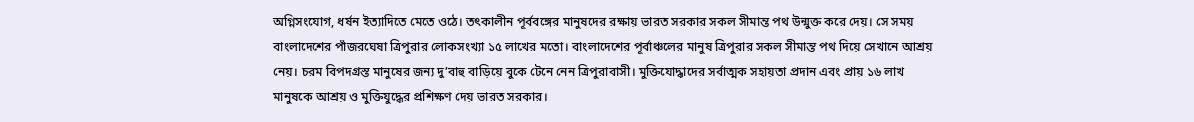অগ্নিসংযোগ, ধর্ষন ইত্যাদিতে মেতে ওঠে। তৎকালীন পূর্ববঙ্গের মানুষদের রক্ষায় ভারত সরকার সকল সীমান্ত পথ উন্মুক্ত করে দেয়। সে সময় বাংলাদেশের পাঁজরঘেষা ত্রিপুরার লোকসংখ্যা ১৫ লাখের মতো। বাংলাদেশের পূর্বাঞ্চলের মানুষ ত্রিপুরার সকল সীমান্ত পথ দিয়ে সেখানে আশ্রয় নেয়। চরম বিপদগ্রস্ত মানুষের জন্য দু’বাহু বাড়িয়ে বুকে টেনে নেন ত্রিপুরাবাসী। মুক্তিযোদ্ধাদের সর্বাত্মক সহায়তা প্রদান এবং প্রায় ১৬ লাখ মানুষকে আশ্রয় ও মুক্তিযুদ্ধের প্রশিক্ষণ দেয় ভারত সরকার।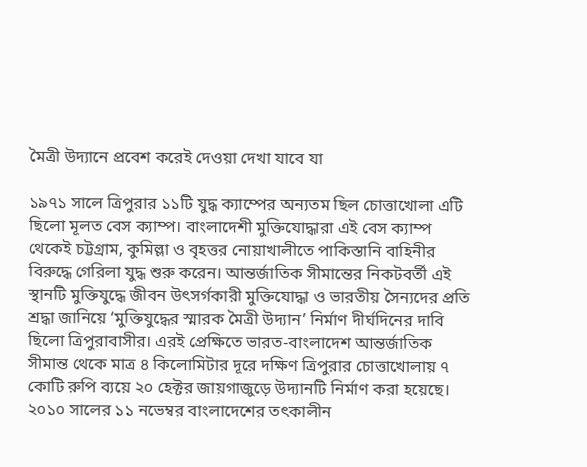মৈত্রী উদ্যানে প্রবেশ করেই দেওয়া দেখা যাবে যা

১৯৭১ সালে ত্রিপুরার ১১টি যুদ্ধ ক্যাম্পের অন্যতম ছিল চোত্তাখোলা এটি ছিলো মূলত বেস ক্যাম্প। বাংলাদেশী মুক্তিযোদ্ধারা এই বেস ক্যাম্প থেকেই চট্টগ্রাম, কুমিল্লা ও বৃহত্তর নোয়াখালীতে পাকিস্তানি বাহিনীর বিরুদ্ধে গেরিলা যুদ্ধ শুরু করেন। আন্তর্জাতিক সীমান্তের নিকটবর্তী এই স্থানটি মুক্তিযুদ্ধে জীবন উৎসর্গকারী মুক্তিযোদ্ধা ও ভারতীয় সৈন্যদের প্রতি শ্রদ্ধা জানিয়ে ‘মুক্তিযুদ্ধের স্মারক মৈত্রী উদ্যান’ নির্মাণ দীর্ঘদিনের দাবি ছিলো ত্রিপুরাবাসীর। এরই প্রেক্ষিতে ভারত-বাংলাদেশ আন্তর্জাতিক সীমান্ত থেকে মাত্র ৪ কিলোমিটার দূরে দক্ষিণ ত্রিপুরার চোত্তাখোলায় ৭ কোটি রুপি ব্যয়ে ২০ হেক্টর জায়গাজুড়ে উদ্যানটি নির্মাণ করা হয়েছে। ২০১০ সালের ১১ নভেম্বর বাংলাদেশের তৎকালীন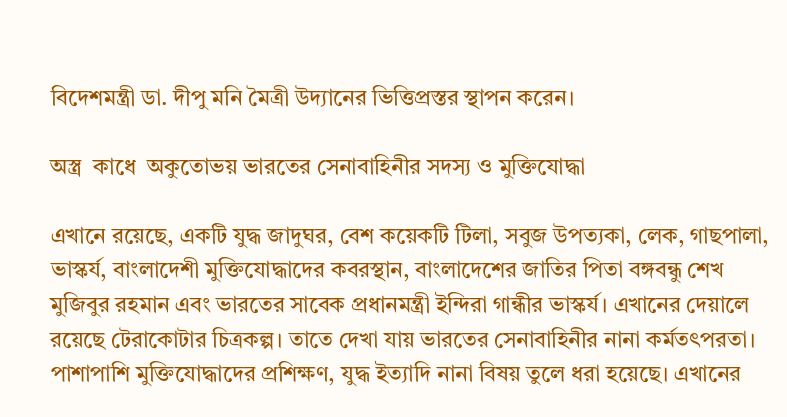বিদেশমন্ত্রী ডা. দীপু মনি মৈত্রী উদ্যানের ভিত্তিপ্রস্তর স্থাপন করেন।

অস্ত্র  কাধে  অকুতোভয় ভারতের সেনাবাহিনীর সদস্য ও মুক্তিযোদ্ধা

এখানে রয়েছে, একটি যুদ্ধ জাদুঘর, বেশ কয়েকটি টিলা, সবুজ উপত্যকা, লেক, গাছপালা, ভাস্কর্য, বাংলাদেশী মুক্তিযোদ্ধাদের কবরস্থান, বাংলাদেশের জাতির পিতা বঙ্গবন্ধু শেখ মুজিবুর রহমান এবং ভারতের সাবেক প্রধানমন্ত্রী ইন্দিরা গান্ধীর ভাস্কর্য। এখানের দেয়ালে রয়েছে টেরাকোটার চিত্রকল্প। তাতে দেখা যায় ভারতের সেনাবাহিনীর নানা কর্মতৎপরতা। পাশাপাশি মুক্তিযোদ্ধাদের প্রশিক্ষণ, যুদ্ধ ইত্যাদি নানা বিষয় তুলে ধরা হয়েছে। এখানের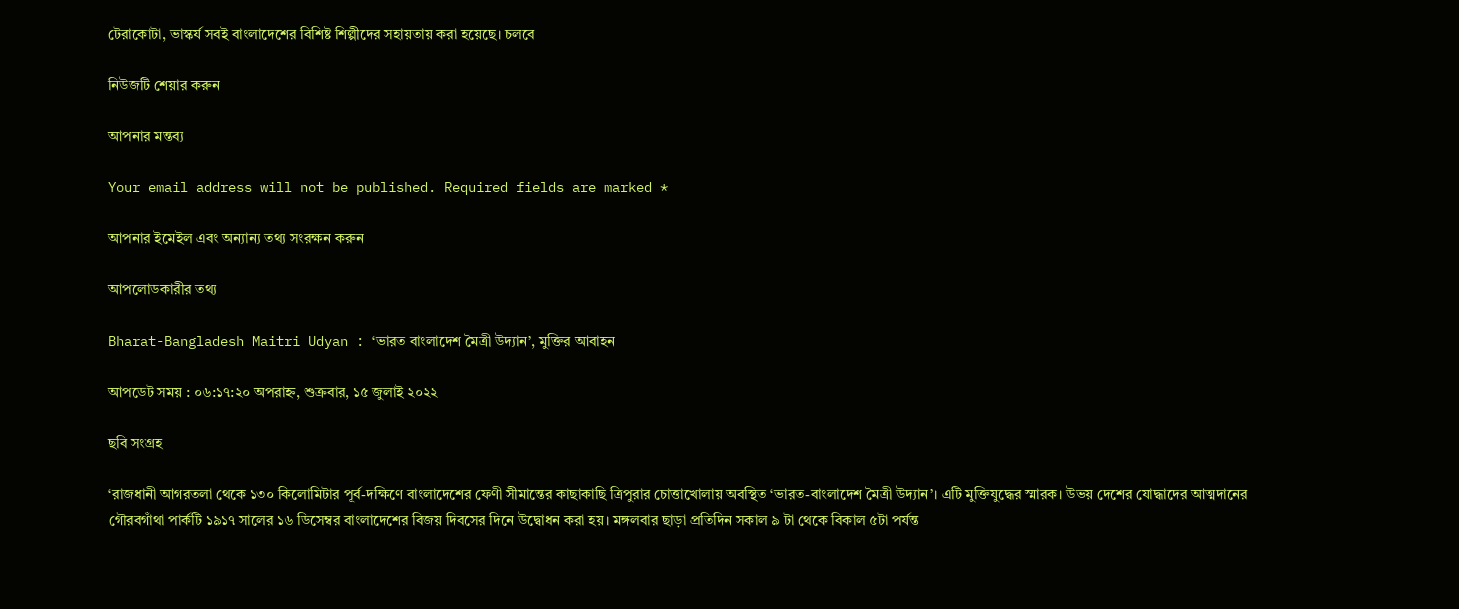টেরাকোটা, ভাস্কর্য সবই বাংলাদেশের বিশিষ্ট শিল্পীদের সহায়তায় করা হয়েছে। চলবে

নিউজটি শেয়ার করুন

আপনার মন্তব্য

Your email address will not be published. Required fields are marked *

আপনার ইমেইল এবং অন্যান্য তথ্য সংরক্ষন করুন

আপলোডকারীর তথ্য

Bharat-Bangladesh Maitri Udyan : ‘ভারত বাংলাদেশ মৈত্রী উদ্যান’, মুক্তির আবাহন

আপডেট সময় : ০৬:১৭:২০ অপরাহ্ন, শুক্রবার, ১৫ জুলাই ২০২২

ছবি সংগ্রহ

‘রাজধানী আগরতলা থেকে ১৩০ কিলোমিটার পূর্ব-দক্ষিণে বাংলাদেশের ফেণী সীমান্তের কাছাকাছি ত্রিপুরার চোত্তাখোলায় অবস্থিত ‘ভারত-বাংলাদেশ মৈত্রী উদ্যান’। এটি মুক্তিযুদ্ধের স্মারক। উভয় দেশের যোদ্ধাদের আত্মদানের গৌরবগাঁথা পার্কটি ১৯১৭ সালের ১৬ ডিসেম্বর বাংলাদেশের বিজয় দিবসের দিনে উদ্বোধন করা হয়। মঙ্গলবার ছাড়া প্রতিদিন সকাল ৯ টা থেকে বিকাল ৫টা পর্যন্ত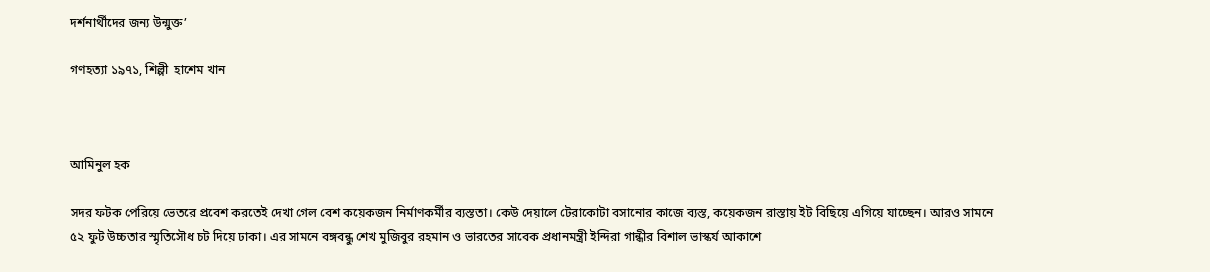দর্শনার্থীদের জন্য উন্মুক্ত’

গণহত্যা ১৯৭১, শিল্পী  হাশেম খান



আমিনুল হক

সদর ফটক পেরিয়ে ভেতরে প্রবেশ করতেই দেখা গেল বেশ কয়েকজন নির্মাণকর্মীর ব্যস্ততা। কেউ দেয়ালে টেরাকোটা বসানোর কাজে ব্যস্ত, কয়েকজন রাস্তায় ইট বিছিয়ে এগিয়ে যাচ্ছেন। আরও সামনে ৫২ ফুট উচ্চতার স্মৃতিসৌধ চট দিয়ে ঢাকা। এর সামনে বঙ্গবন্ধু শেখ মুজিবুর রহমান ও ভারতের সাবেক প্রধানমন্ত্রী ইন্দিরা গান্ধীর বিশাল ভাস্কর্য আকাশে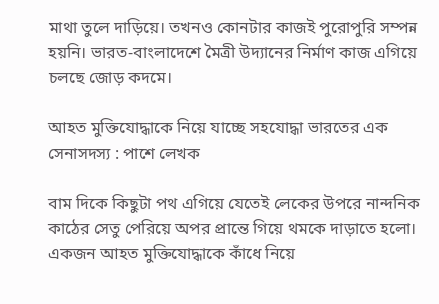মাথা তুলে দাড়িয়ে। তখনও কোনটার কাজই পুরোপুরি সম্পন্ন হয়নি। ভারত-বাংলাদেশে মৈত্রী উদ্যানের নির্মাণ কাজ এগিয়ে চলছে জোড় কদমে।

আহত মুক্তিযোদ্ধাকে নিয়ে যাচ্ছে সহযোদ্ধা ভারতের এক সেনাসদস্য : পাশে লেখক

বাম দিকে কিছুটা পথ এগিয়ে যেতেই লেকের উপরে নান্দনিক কাঠের সেতু পেরিয়ে অপর প্রান্তে গিয়ে থমকে দাড়াতে হলো। একজন আহত মুক্তিযোদ্ধাকে কাঁধে নিয়ে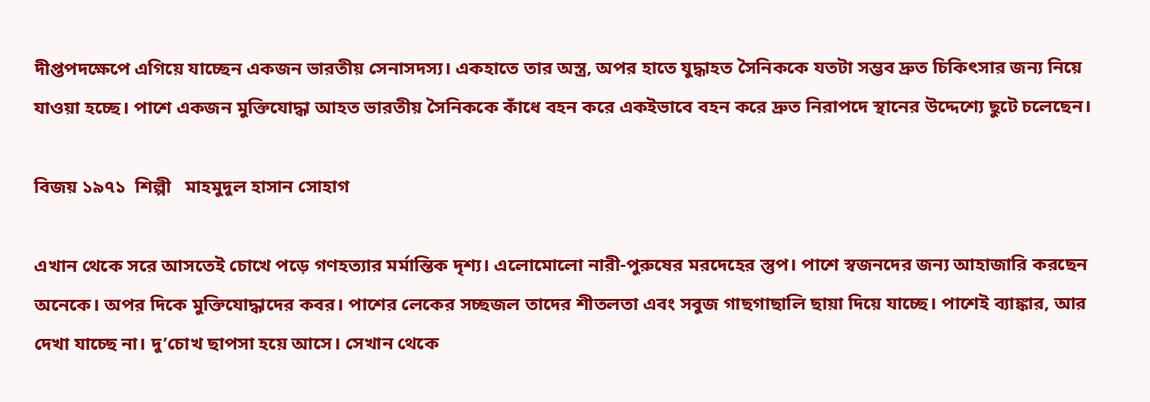দীপ্তপদক্ষেপে এগিয়ে যাচ্ছেন একজন ভারতীয় সেনাসদস্য। একহাতে তার অস্ত্র, অপর হাতে যুদ্ধাহত সৈনিককে যতটা সম্ভব দ্রুত চিকিৎসার জন্য নিয়ে যাওয়া হচ্ছে। পাশে একজন মুক্তিযোদ্ধা আহত ভারতীয় সৈনিককে কাঁধে বহন করে একইভাবে বহন করে দ্রুত নিরাপদে স্থানের উদ্দেশ্যে ছুটে চলেছেন।

বিজয় ১৯৭১  শিল্পী   মাহমুদুল হাসান সোহাগ

এখান থেকে সরে আসতেই চোখে পড়ে গণহত্যার মর্মান্তিক দৃশ্য। এলোমোলো নারী-পুরুষের মরদেহের স্তুপ। পাশে স্বজনদের জন্য আহাজারি করছেন অনেকে। অপর দিকে মুক্তিযোদ্ধাদের কবর। পাশের লেকের সচ্ছজল তাদের শীতলতা এবং সবুজ গাছগাছালি ছায়া দিয়ে যাচ্ছে। পাশেই ব্যাঙ্কার, আর দেখা যাচ্ছে না। দু’চোখ ছাপসা হয়ে আসে। সেখান থেকে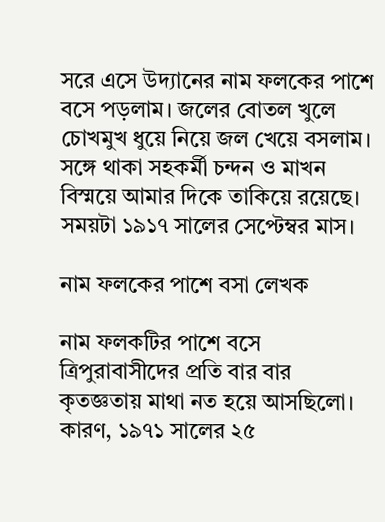সরে এসে উদ্যানের নাম ফলকের পাশে বসে পড়লাম। জলের বোতল খুলে চোখমুখ ধুয়ে নিয়ে জল খেয়ে বসলাম। সঙ্গে থাকা সহকর্মী চন্দন ও মাখন বিস্ময়ে আমার দিকে তাকিয়ে রয়েছে। সময়টা ১৯১৭ সালের সেপ্টেম্বর মাস।

নাম ফলকের পাশে বসা লেখক

নাম ফলকটির পাশে বসে ত্রিপুরাবাসীদের প্রতি বার বার কৃতজ্ঞতায় মাথা নত হয়ে আসছিলো। কারণ, ১৯৭১ সালের ২৫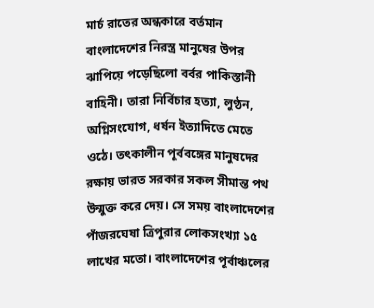মার্চ রাতের অন্ধকারে বর্তমান বাংলাদেশের নিরস্ত্র মানুষের উপর ঝাপিয়ে পড়েছিলো বর্বর পাকিস্তানী বাহিনী। তারা নির্বিচার হত্যা, লুণ্ঠন, অগ্নিসংযোগ, ধর্ষন ইত্যাদিতে মেতে ওঠে। তৎকালীন পূর্ববঙ্গের মানুষদের রক্ষায় ভারত সরকার সকল সীমান্ত পথ উন্মুক্ত করে দেয়। সে সময় বাংলাদেশের পাঁজরঘেষা ত্রিপুরার লোকসংখ্যা ১৫ লাখের মতো। বাংলাদেশের পূর্বাঞ্চলের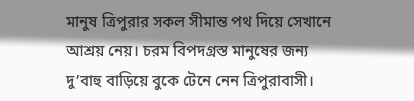মানুষ ত্রিপুরার সকল সীমান্ত পথ দিয়ে সেখানে আশ্রয় নেয়। চরম বিপদগ্রস্ত মানুষের জন্য দু’বাহু বাড়িয়ে বুকে টেনে নেন ত্রিপুরাবাসী।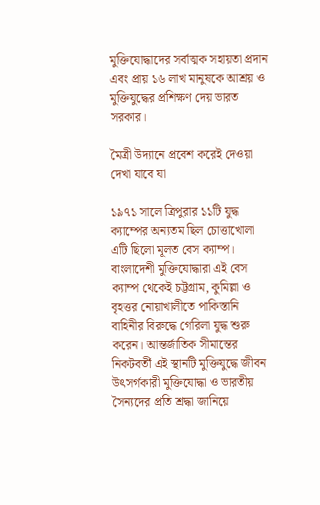মুক্তিযোদ্ধাদের সর্বাত্মক সহায়তা প্রদান এবং প্রায় ১৬ লাখ মানুষকে আশ্রয় ও মুক্তিযুদ্ধের প্রশিক্ষণ দেয় ভারত সরকার।

মৈত্রী উদ্যানে প্রবেশ করেই দেওয়া দেখা যাবে যা

১৯৭১ সালে ত্রিপুরার ১১টি যুদ্ধ ক্যাম্পের অন্যতম ছিল চোত্তাখোলা এটি ছিলো মূলত বেস ক্যাম্প। বাংলাদেশী মুক্তিযোদ্ধারা এই বেস ক্যাম্প থেকেই চট্টগ্রাম, কুমিল্লা ও বৃহত্তর নোয়াখালীতে পাকিস্তানি বাহিনীর বিরুদ্ধে গেরিলা যুদ্ধ শুরু করেন। আন্তর্জাতিক সীমান্তের নিকটবর্তী এই স্থানটি মুক্তিযুদ্ধে জীবন উৎসর্গকারী মুক্তিযোদ্ধা ও ভারতীয় সৈন্যদের প্রতি শ্রদ্ধা জানিয়ে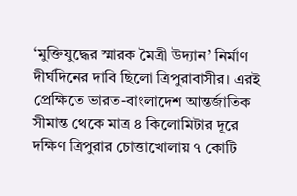‘মুক্তিযুদ্ধের স্মারক মৈত্রী উদ্যান’ নির্মাণ দীর্ঘদিনের দাবি ছিলো ত্রিপুরাবাসীর। এরই প্রেক্ষিতে ভারত-বাংলাদেশ আন্তর্জাতিক সীমান্ত থেকে মাত্র ৪ কিলোমিটার দূরে দক্ষিণ ত্রিপুরার চোত্তাখোলায় ৭ কোটি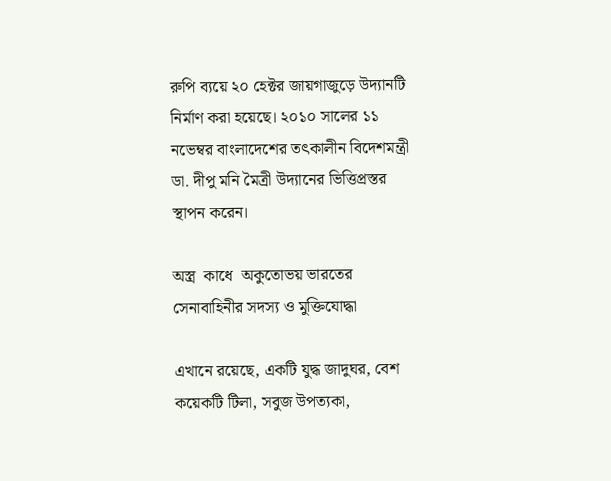রুপি ব্যয়ে ২০ হেক্টর জায়গাজুড়ে উদ্যানটি নির্মাণ করা হয়েছে। ২০১০ সালের ১১ নভেম্বর বাংলাদেশের তৎকালীন বিদেশমন্ত্রী ডা. দীপু মনি মৈত্রী উদ্যানের ভিত্তিপ্রস্তর স্থাপন করেন।

অস্ত্র  কাধে  অকুতোভয় ভারতের সেনাবাহিনীর সদস্য ও মুক্তিযোদ্ধা

এখানে রয়েছে, একটি যুদ্ধ জাদুঘর, বেশ কয়েকটি টিলা, সবুজ উপত্যকা,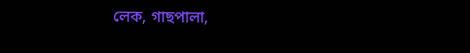লেক, গাছপালা,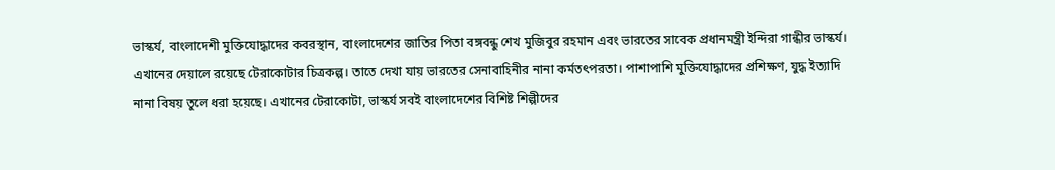ভাস্কর্য, বাংলাদেশী মুক্তিযোদ্ধাদের কবরস্থান, বাংলাদেশের জাতির পিতা বঙ্গবন্ধু শেখ মুজিবুর রহমান এবং ভারতের সাবেক প্রধানমন্ত্রী ইন্দিরা গান্ধীর ভাস্কর্য। এখানের দেয়ালে রয়েছে টেরাকোটার চিত্রকল্প। তাতে দেখা যায় ভারতের সেনাবাহিনীর নানা কর্মতৎপরতা। পাশাপাশি মুক্তিযোদ্ধাদের প্রশিক্ষণ, যুদ্ধ ইত্যাদি নানা বিষয় তুলে ধরা হয়েছে। এখানের টেরাকোটা, ভাস্কর্য সবই বাংলাদেশের বিশিষ্ট শিল্পীদের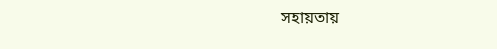সহায়তায়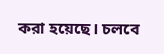করা হয়েছে। চলবে